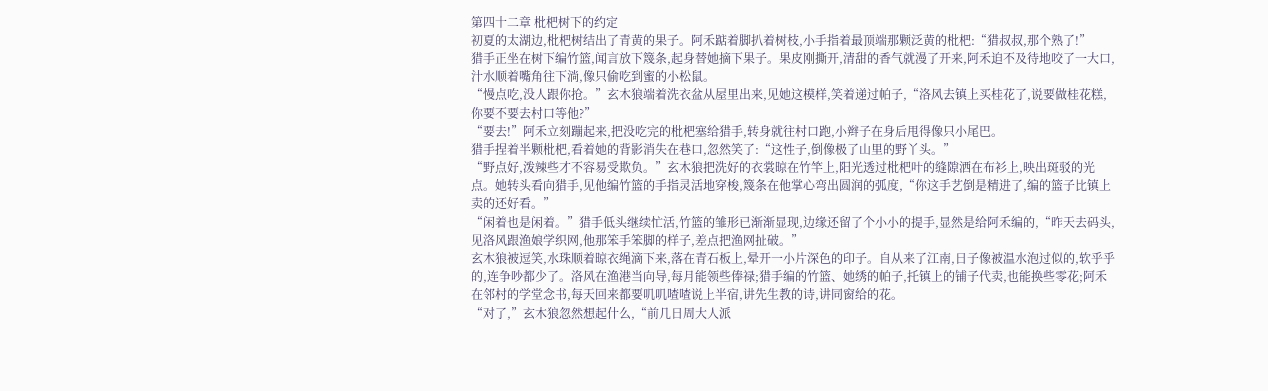第四十二章 枇杷树下的约定
初夏的太湖边,枇杷树结出了青黄的果子。阿禾踮着脚扒着树枝,小手指着最顶端那颗泛黄的枇杷:“猎叔叔,那个熟了!”
猎手正坐在树下编竹篮,闻言放下篾条,起身替她摘下果子。果皮刚撕开,清甜的香气就漫了开来,阿禾迫不及待地咬了一大口,汁水顺着嘴角往下淌,像只偷吃到蜜的小松鼠。
“慢点吃,没人跟你抢。”玄木狼端着洗衣盆从屋里出来,见她这模样,笑着递过帕子,“洛风去镇上买桂花了,说要做桂花糕,你要不要去村口等他?”
“要去!”阿禾立刻蹦起来,把没吃完的枇杷塞给猎手,转身就往村口跑,小辫子在身后甩得像只小尾巴。
猎手捏着半颗枇杷,看着她的背影消失在巷口,忽然笑了:“这性子,倒像极了山里的野丫头。”
“野点好,泼辣些才不容易受欺负。”玄木狼把洗好的衣裳晾在竹竿上,阳光透过枇杷叶的缝隙洒在布衫上,映出斑驳的光点。她转头看向猎手,见他编竹篮的手指灵活地穿梭,篾条在他掌心弯出圆润的弧度,“你这手艺倒是精进了,编的篮子比镇上卖的还好看。”
“闲着也是闲着。”猎手低头继续忙活,竹篮的雏形已渐渐显现,边缘还留了个小小的提手,显然是给阿禾编的,“昨天去码头,见洛风跟渔娘学织网,他那笨手笨脚的样子,差点把渔网扯破。”
玄木狼被逗笑,水珠顺着晾衣绳滴下来,落在青石板上,晕开一小片深色的印子。自从来了江南,日子像被温水泡过似的,软乎乎的,连争吵都少了。洛风在渔港当向导,每月能领些俸禄;猎手编的竹篮、她绣的帕子,托镇上的铺子代卖,也能换些零花;阿禾在邻村的学堂念书,每天回来都要叽叽喳喳说上半宿,讲先生教的诗,讲同窗给的花。
“对了,”玄木狼忽然想起什么,“前几日周大人派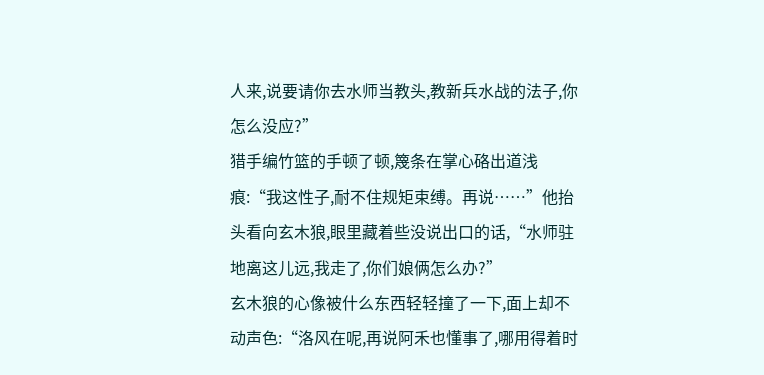人来,说要请你去水师当教头,教新兵水战的法子,你怎么没应?”
猎手编竹篮的手顿了顿,篾条在掌心硌出道浅痕:“我这性子,耐不住规矩束缚。再说……”他抬头看向玄木狼,眼里藏着些没说出口的话,“水师驻地离这儿远,我走了,你们娘俩怎么办?”
玄木狼的心像被什么东西轻轻撞了一下,面上却不动声色:“洛风在呢,再说阿禾也懂事了,哪用得着时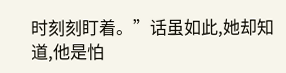时刻刻盯着。”话虽如此,她却知道,他是怕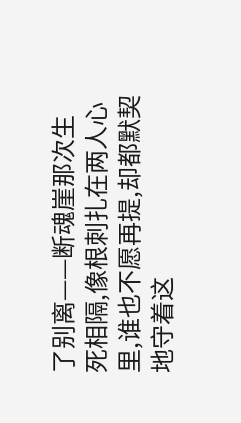了别离——断魂崖那次生死相隔,像根刺扎在两人心里,谁也不愿再提,却都默契地守着这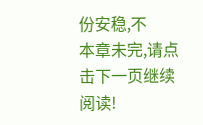份安稳,不
本章未完,请点击下一页继续阅读!